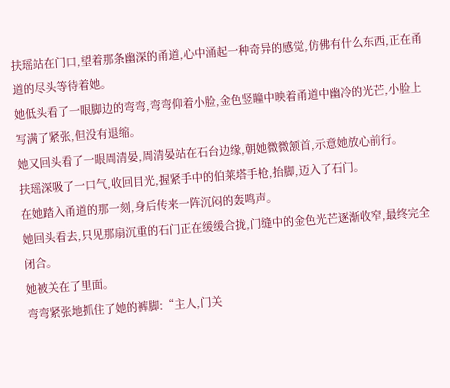扶瑶站在门口,望着那条幽深的甬道,心中涌起一种奇异的感觉,仿佛有什么东西,正在甬道的尽头等待着她。
她低头看了一眼脚边的弯弯,弯弯仰着小脸,金色竖瞳中映着甬道中幽冷的光芒,小脸上写满了紧张,但没有退缩。
她又回头看了一眼周清晏,周清晏站在石台边缘,朝她微微颔首,示意她放心前行。
扶瑶深吸了一口气,收回目光,握紧手中的伯莱塔手枪,抬脚,迈入了石门。
在她踏入甬道的那一刻,身后传来一阵沉闷的轰鸣声。
她回头看去,只见那扇沉重的石门正在缓缓合拢,门缝中的金色光芒逐渐收窄,最终完全闭合。
她被关在了里面。
弯弯紧张地抓住了她的裤脚:“主人,门关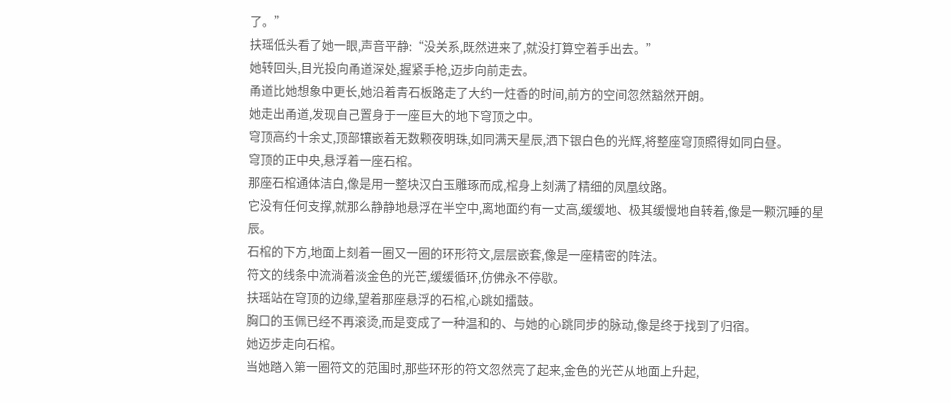了。”
扶瑶低头看了她一眼,声音平静:“没关系,既然进来了,就没打算空着手出去。”
她转回头,目光投向甬道深处,握紧手枪,迈步向前走去。
甬道比她想象中更长,她沿着青石板路走了大约一炷香的时间,前方的空间忽然豁然开朗。
她走出甬道,发现自己置身于一座巨大的地下穹顶之中。
穹顶高约十余丈,顶部镶嵌着无数颗夜明珠,如同满天星辰,洒下银白色的光辉,将整座穹顶照得如同白昼。
穹顶的正中央,悬浮着一座石棺。
那座石棺通体洁白,像是用一整块汉白玉雕琢而成,棺身上刻满了精细的凤凰纹路。
它没有任何支撑,就那么静静地悬浮在半空中,离地面约有一丈高,缓缓地、极其缓慢地自转着,像是一颗沉睡的星辰。
石棺的下方,地面上刻着一圈又一圈的环形符文,层层嵌套,像是一座精密的阵法。
符文的线条中流淌着淡金色的光芒,缓缓循环,仿佛永不停歇。
扶瑶站在穹顶的边缘,望着那座悬浮的石棺,心跳如擂鼓。
胸口的玉佩已经不再滚烫,而是变成了一种温和的、与她的心跳同步的脉动,像是终于找到了归宿。
她迈步走向石棺。
当她踏入第一圈符文的范围时,那些环形的符文忽然亮了起来,金色的光芒从地面上升起,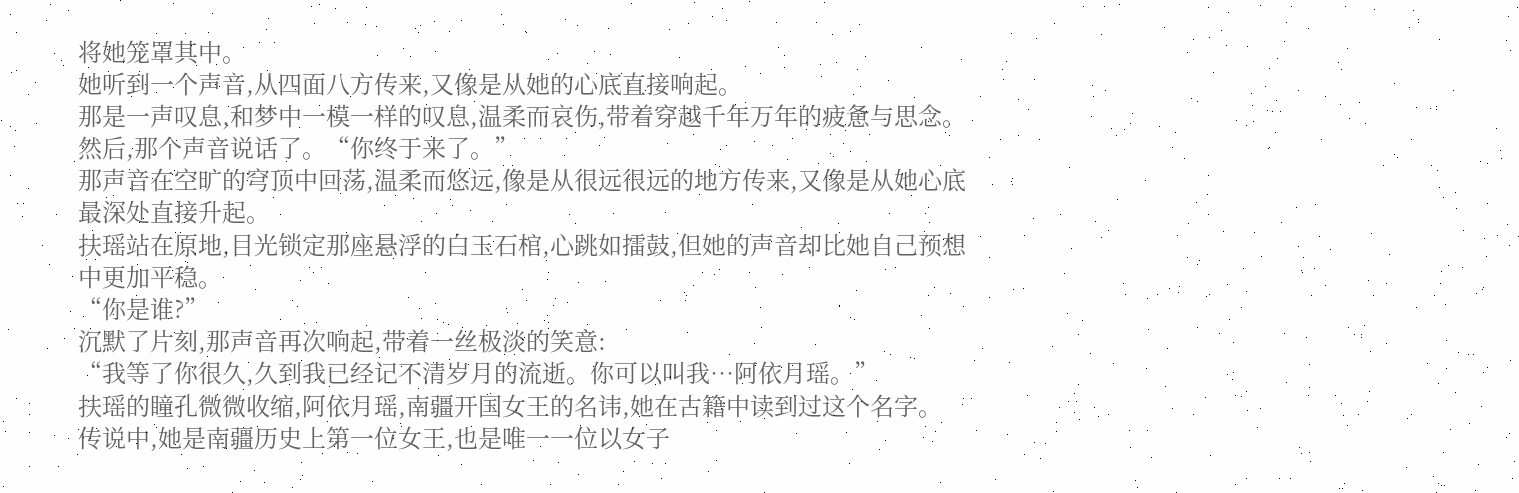将她笼罩其中。
她听到一个声音,从四面八方传来,又像是从她的心底直接响起。
那是一声叹息,和梦中一模一样的叹息,温柔而哀伤,带着穿越千年万年的疲惫与思念。
然后,那个声音说话了。“你终于来了。”
那声音在空旷的穹顶中回荡,温柔而悠远,像是从很远很远的地方传来,又像是从她心底最深处直接升起。
扶瑶站在原地,目光锁定那座悬浮的白玉石棺,心跳如擂鼓,但她的声音却比她自己预想中更加平稳。
“你是谁?”
沉默了片刻,那声音再次响起,带着一丝极淡的笑意:
“我等了你很久,久到我已经记不清岁月的流逝。你可以叫我…阿依月瑶。”
扶瑶的瞳孔微微收缩,阿依月瑶,南疆开国女王的名讳,她在古籍中读到过这个名字。
传说中,她是南疆历史上第一位女王,也是唯一一位以女子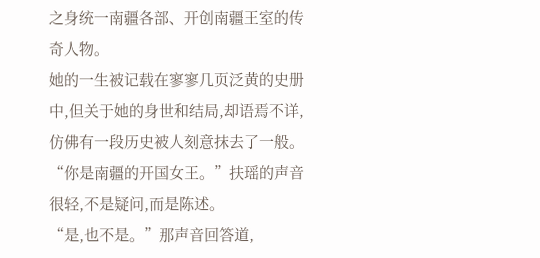之身统一南疆各部、开创南疆王室的传奇人物。
她的一生被记载在寥寥几页泛黄的史册中,但关于她的身世和结局,却语焉不详,仿佛有一段历史被人刻意抹去了一般。
“你是南疆的开国女王。”扶瑶的声音很轻,不是疑问,而是陈述。
“是,也不是。”那声音回答道,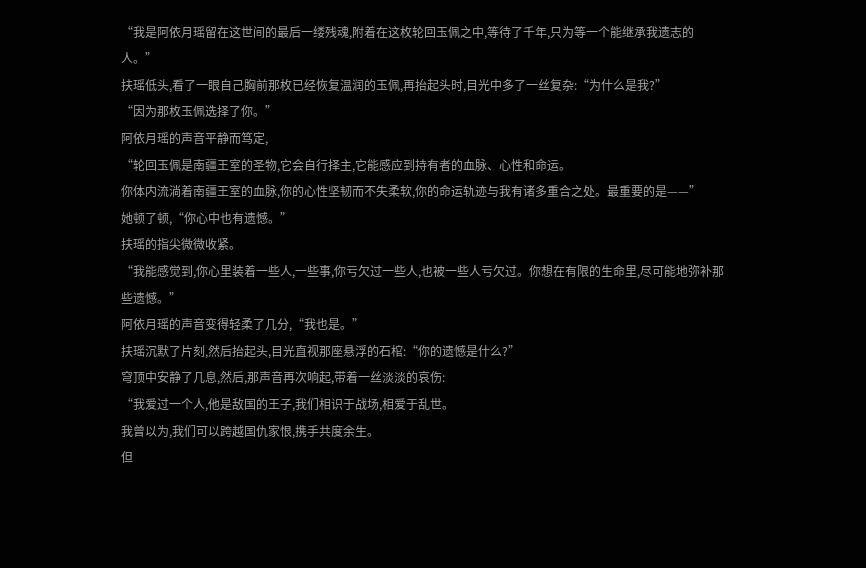“我是阿依月瑶留在这世间的最后一缕残魂,附着在这枚轮回玉佩之中,等待了千年,只为等一个能继承我遗志的人。”
扶瑶低头,看了一眼自己胸前那枚已经恢复温润的玉佩,再抬起头时,目光中多了一丝复杂:“为什么是我?”
“因为那枚玉佩选择了你。”
阿依月瑶的声音平静而笃定,
“轮回玉佩是南疆王室的圣物,它会自行择主,它能感应到持有者的血脉、心性和命运。
你体内流淌着南疆王室的血脉,你的心性坚韧而不失柔软,你的命运轨迹与我有诸多重合之处。最重要的是——”
她顿了顿,“你心中也有遗憾。”
扶瑶的指尖微微收紧。
“我能感觉到,你心里装着一些人,一些事,你亏欠过一些人,也被一些人亏欠过。你想在有限的生命里,尽可能地弥补那些遗憾。”
阿依月瑶的声音变得轻柔了几分,“我也是。”
扶瑶沉默了片刻,然后抬起头,目光直视那座悬浮的石棺:“你的遗憾是什么?”
穹顶中安静了几息,然后,那声音再次响起,带着一丝淡淡的哀伤:
“我爱过一个人,他是敌国的王子,我们相识于战场,相爱于乱世。
我曾以为,我们可以跨越国仇家恨,携手共度余生。
但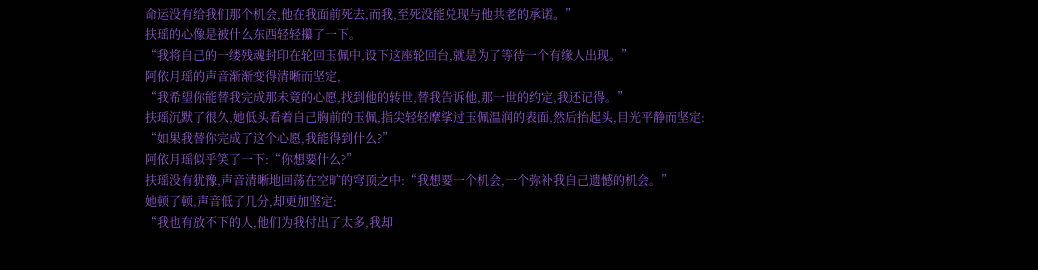命运没有给我们那个机会,他在我面前死去,而我,至死没能兑现与他共老的承诺。”
扶瑶的心像是被什么东西轻轻攥了一下。
“我将自己的一缕残魂封印在轮回玉佩中,设下这座轮回台,就是为了等待一个有缘人出现。”
阿依月瑶的声音渐渐变得清晰而坚定,
“我希望你能替我完成那未竟的心愿,找到他的转世,替我告诉他,那一世的约定,我还记得。”
扶瑶沉默了很久,她低头看着自己胸前的玉佩,指尖轻轻摩挲过玉佩温润的表面,然后抬起头,目光平静而坚定:
“如果我替你完成了这个心愿,我能得到什么?”
阿依月瑶似乎笑了一下:“你想要什么?”
扶瑶没有犹豫,声音清晰地回荡在空旷的穹顶之中:“我想要一个机会,一个弥补我自己遗憾的机会。”
她顿了顿,声音低了几分,却更加坚定:
“我也有放不下的人,他们为我付出了太多,我却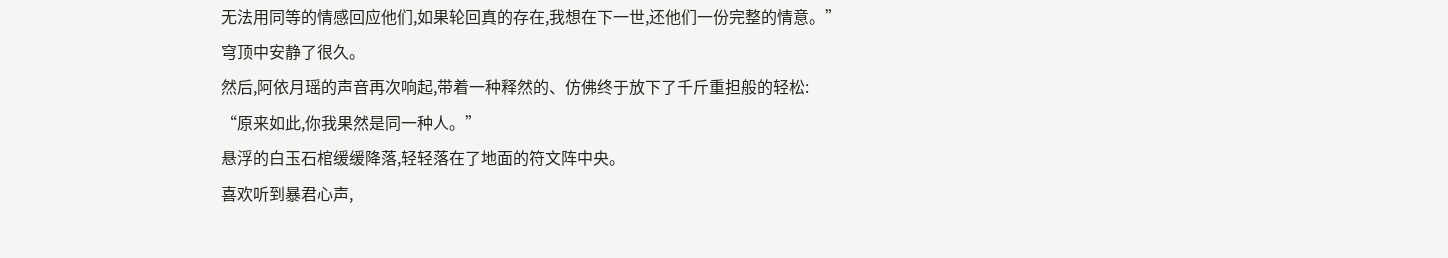无法用同等的情感回应他们,如果轮回真的存在,我想在下一世,还他们一份完整的情意。”
穹顶中安静了很久。
然后,阿依月瑶的声音再次响起,带着一种释然的、仿佛终于放下了千斤重担般的轻松:
“原来如此,你我果然是同一种人。”
悬浮的白玉石棺缓缓降落,轻轻落在了地面的符文阵中央。
喜欢听到暴君心声,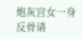炮灰宫女一身反骨请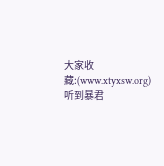大家收藏:(www.xtyxsw.org)听到暴君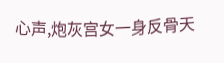心声,炮灰宫女一身反骨天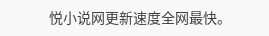悦小说网更新速度全网最快。